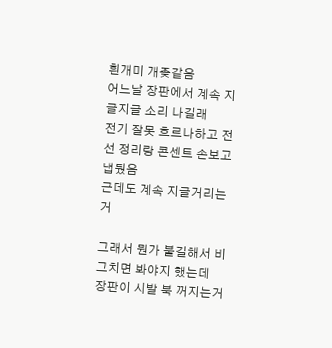흰개미 개좆같음
어느날 장판에서 계속 지글지글 소리 나길래
전기 잘못 흐르나하고 전선 정리랑 콘센트 손보고 냅뒀음
근데도 계속 지글거리는거

그래서 뭔가 불길해서 비 그치면 봐야지 했는데
장판이 시발 북 꺼지는거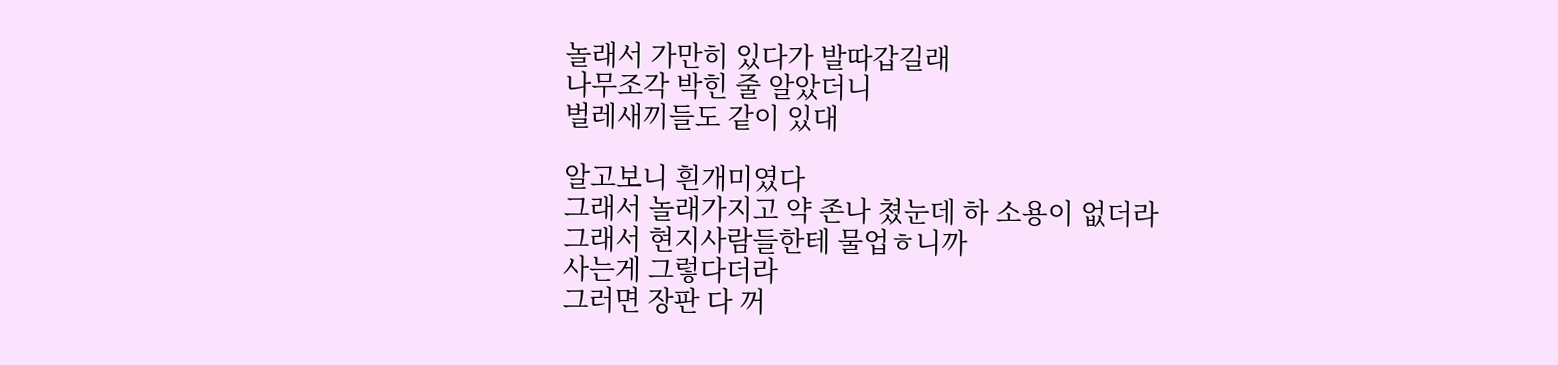놀래서 가만히 있다가 발따갑길래
나무조각 박힌 줄 알았더니
벌레새끼들도 같이 있대

알고보니 흰개미였다
그래서 놀래가지고 약 존나 쳤눈데 하 소용이 없더라
그래서 현지사람들한테 물업ㅎ니까
사는게 그렇다더라
그러면 장판 다 꺼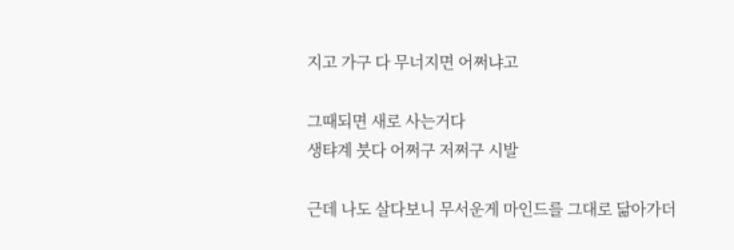지고 가구 다 무너지면 어쩌냐고

그때되면 새로 사는거다
생탸계 붓다 어쩌구 저쩌구 시발

근데 나도 살다보니 무서운게 마인드를 그대로 닮아가더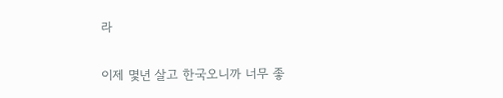라

이제 몇년 살고 한국오니까 너무 좋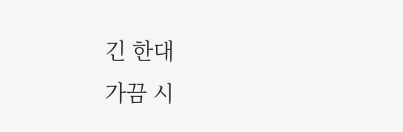긴 한대
가끔 시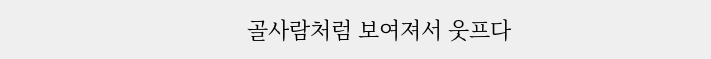골사람처럼 보여져서 웃프다